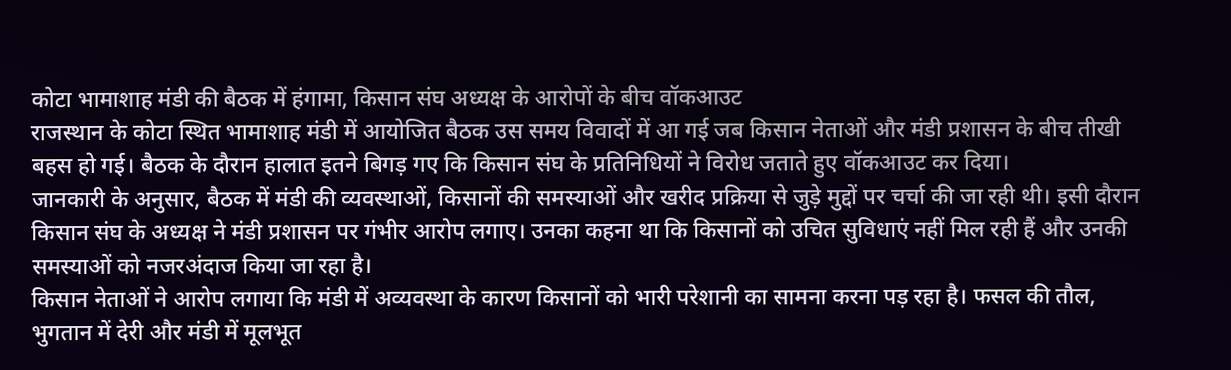कोटा भामाशाह मंडी की बैठक में हंगामा, किसान संघ अध्यक्ष के आरोपों के बीच वॉकआउट
राजस्थान के कोटा स्थित भामाशाह मंडी में आयोजित बैठक उस समय विवादों में आ गई जब किसान नेताओं और मंडी प्रशासन के बीच तीखी बहस हो गई। बैठक के दौरान हालात इतने बिगड़ गए कि किसान संघ के प्रतिनिधियों ने विरोध जताते हुए वॉकआउट कर दिया।
जानकारी के अनुसार, बैठक में मंडी की व्यवस्थाओं, किसानों की समस्याओं और खरीद प्रक्रिया से जुड़े मुद्दों पर चर्चा की जा रही थी। इसी दौरान किसान संघ के अध्यक्ष ने मंडी प्रशासन पर गंभीर आरोप लगाए। उनका कहना था कि किसानों को उचित सुविधाएं नहीं मिल रही हैं और उनकी समस्याओं को नजरअंदाज किया जा रहा है।
किसान नेताओं ने आरोप लगाया कि मंडी में अव्यवस्था के कारण किसानों को भारी परेशानी का सामना करना पड़ रहा है। फसल की तौल, भुगतान में देरी और मंडी में मूलभूत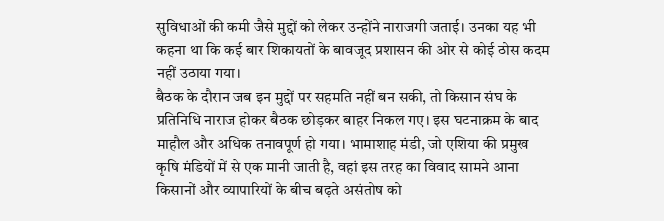सुविधाओं की कमी जैसे मुद्दों को लेकर उन्होंने नाराजगी जताई। उनका यह भी कहना था कि कई बार शिकायतों के बावजूद प्रशासन की ओर से कोई ठोस कदम नहीं उठाया गया।
बैठक के दौरान जब इन मुद्दों पर सहमति नहीं बन सकी, तो किसान संघ के प्रतिनिधि नाराज होकर बैठक छोड़कर बाहर निकल गए। इस घटनाक्रम के बाद माहौल और अधिक तनावपूर्ण हो गया। भामाशाह मंडी, जो एशिया की प्रमुख कृषि मंडियों में से एक मानी जाती है, वहां इस तरह का विवाद सामने आना किसानों और व्यापारियों के बीच बढ़ते असंतोष को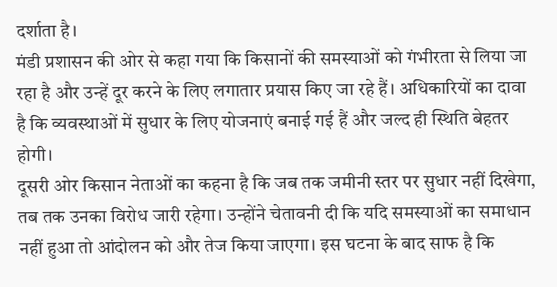दर्शाता है।
मंडी प्रशासन की ओर से कहा गया कि किसानों की समस्याओं को गंभीरता से लिया जा रहा है और उन्हें दूर करने के लिए लगातार प्रयास किए जा रहे हैं। अधिकारियों का दावा है कि व्यवस्थाओं में सुधार के लिए योजनाएं बनाई गई हैं और जल्द ही स्थिति बेहतर होगी।
दूसरी ओर किसान नेताओं का कहना है कि जब तक जमीनी स्तर पर सुधार नहीं दिखेगा, तब तक उनका विरोध जारी रहेगा। उन्होंने चेतावनी दी कि यदि समस्याओं का समाधान नहीं हुआ तो आंदोलन को और तेज किया जाएगा। इस घटना के बाद साफ है कि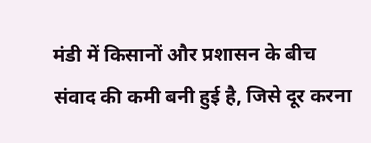मंडी में किसानों और प्रशासन के बीच संवाद की कमी बनी हुई है, जिसे दूर करना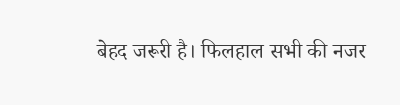बेहद जरूरी है। फिलहाल सभी की नजर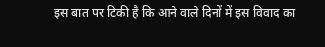इस बात पर टिकी है कि आने वाले दिनों में इस विवाद का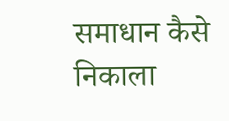समाधान कैसे निकाला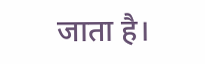जाता है।